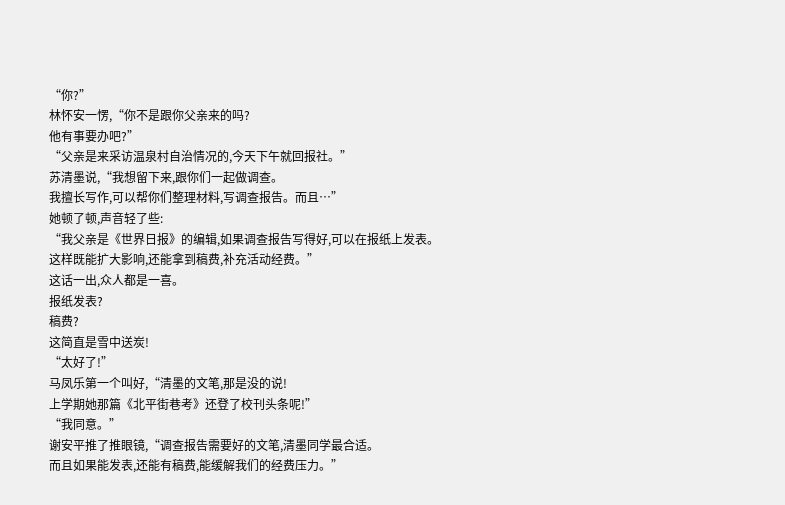“你?”
林怀安一愣,“你不是跟你父亲来的吗?
他有事要办吧?”
“父亲是来采访温泉村自治情况的,今天下午就回报社。”
苏清墨说,“我想留下来,跟你们一起做调查。
我擅长写作,可以帮你们整理材料,写调查报告。而且…”
她顿了顿,声音轻了些:
“我父亲是《世界日报》的编辑,如果调查报告写得好,可以在报纸上发表。
这样既能扩大影响,还能拿到稿费,补充活动经费。”
这话一出,众人都是一喜。
报纸发表?
稿费?
这简直是雪中送炭!
“太好了!”
马凤乐第一个叫好,“清墨的文笔,那是没的说!
上学期她那篇《北平街巷考》还登了校刊头条呢!”
“我同意。”
谢安平推了推眼镜,“调查报告需要好的文笔,清墨同学最合适。
而且如果能发表,还能有稿费,能缓解我们的经费压力。”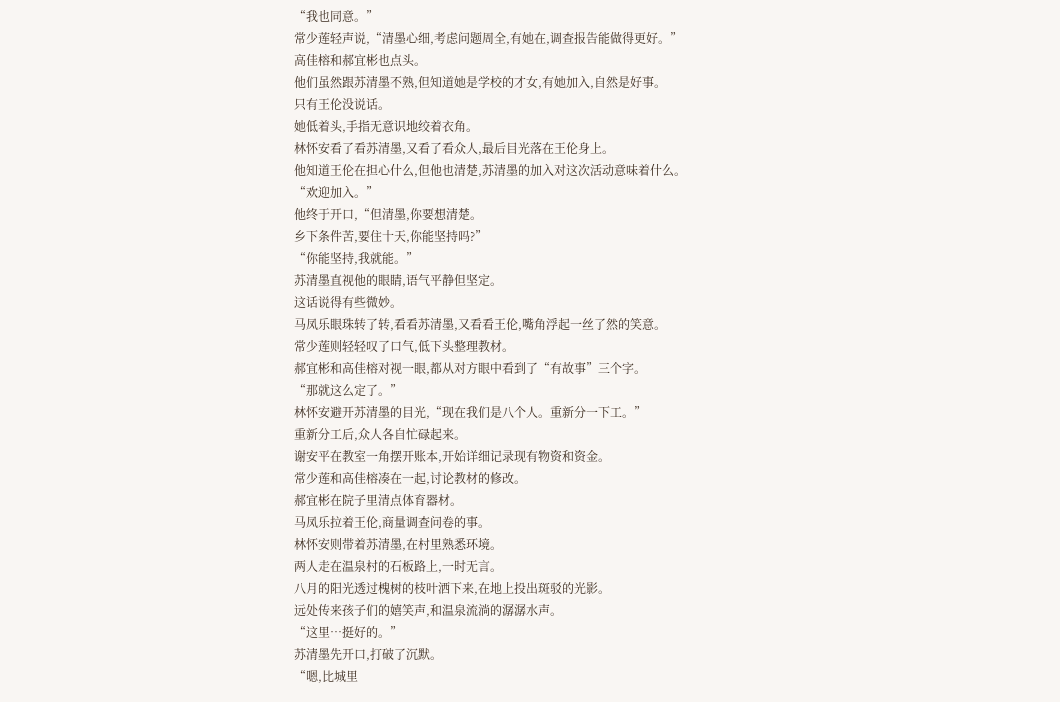“我也同意。”
常少莲轻声说,“清墨心细,考虑问题周全,有她在,调查报告能做得更好。”
高佳榕和郝宜彬也点头。
他们虽然跟苏清墨不熟,但知道她是学校的才女,有她加入,自然是好事。
只有王伦没说话。
她低着头,手指无意识地绞着衣角。
林怀安看了看苏清墨,又看了看众人,最后目光落在王伦身上。
他知道王伦在担心什么,但他也清楚,苏清墨的加入对这次活动意味着什么。
“欢迎加入。”
他终于开口,“但清墨,你要想清楚。
乡下条件苦,要住十天,你能坚持吗?”
“你能坚持,我就能。”
苏清墨直视他的眼睛,语气平静但坚定。
这话说得有些微妙。
马凤乐眼珠转了转,看看苏清墨,又看看王伦,嘴角浮起一丝了然的笑意。
常少莲则轻轻叹了口气,低下头整理教材。
郝宜彬和高佳榕对视一眼,都从对方眼中看到了“有故事”三个字。
“那就这么定了。”
林怀安避开苏清墨的目光,“现在我们是八个人。重新分一下工。”
重新分工后,众人各自忙碌起来。
谢安平在教室一角摆开账本,开始详细记录现有物资和资金。
常少莲和高佳榕凑在一起,讨论教材的修改。
郝宜彬在院子里清点体育器材。
马凤乐拉着王伦,商量调查问卷的事。
林怀安则带着苏清墨,在村里熟悉环境。
两人走在温泉村的石板路上,一时无言。
八月的阳光透过槐树的枝叶洒下来,在地上投出斑驳的光影。
远处传来孩子们的嬉笑声,和温泉流淌的潺潺水声。
“这里…挺好的。”
苏清墨先开口,打破了沉默。
“嗯,比城里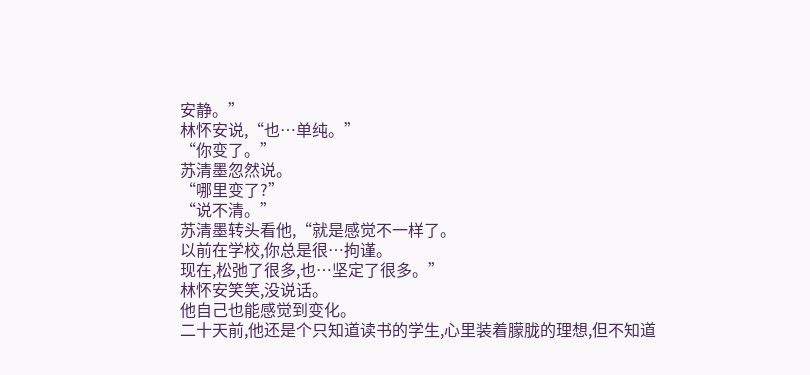安静。”
林怀安说,“也…单纯。”
“你变了。”
苏清墨忽然说。
“哪里变了?”
“说不清。”
苏清墨转头看他,“就是感觉不一样了。
以前在学校,你总是很…拘谨。
现在,松弛了很多,也…坚定了很多。”
林怀安笑笑,没说话。
他自己也能感觉到变化。
二十天前,他还是个只知道读书的学生,心里装着朦胧的理想,但不知道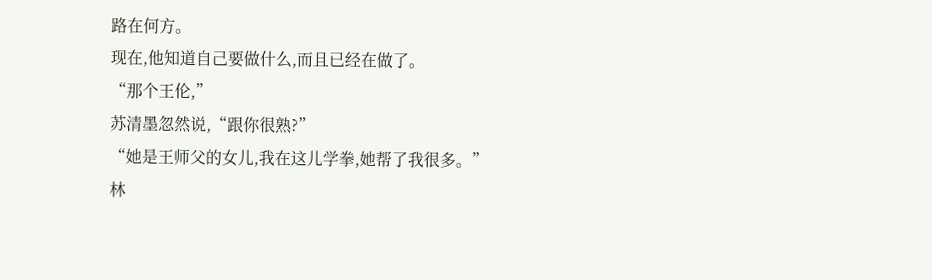路在何方。
现在,他知道自己要做什么,而且已经在做了。
“那个王伦,”
苏清墨忽然说,“跟你很熟?”
“她是王师父的女儿,我在这儿学拳,她帮了我很多。”
林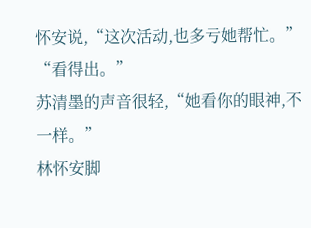怀安说,“这次活动,也多亏她帮忙。”
“看得出。”
苏清墨的声音很轻,“她看你的眼神,不一样。”
林怀安脚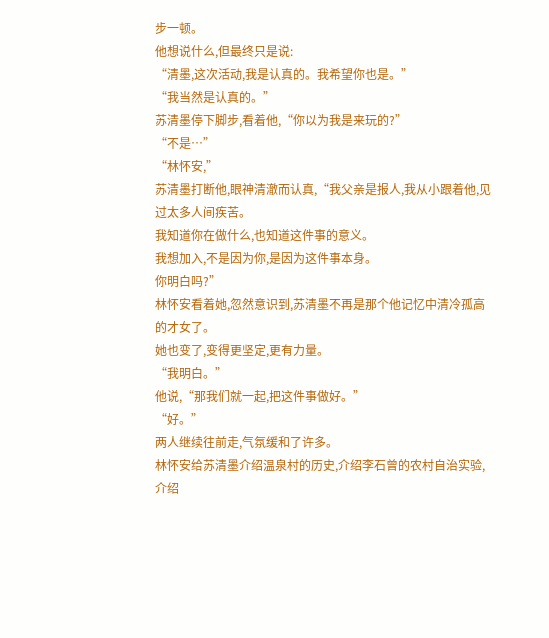步一顿。
他想说什么,但最终只是说:
“清墨,这次活动,我是认真的。我希望你也是。”
“我当然是认真的。”
苏清墨停下脚步,看着他,“你以为我是来玩的?”
“不是…”
“林怀安,”
苏清墨打断他,眼神清澈而认真,“我父亲是报人,我从小跟着他,见过太多人间疾苦。
我知道你在做什么,也知道这件事的意义。
我想加入,不是因为你,是因为这件事本身。
你明白吗?”
林怀安看着她,忽然意识到,苏清墨不再是那个他记忆中清冷孤高的才女了。
她也变了,变得更坚定,更有力量。
“我明白。”
他说,“那我们就一起,把这件事做好。”
“好。”
两人继续往前走,气氛缓和了许多。
林怀安给苏清墨介绍温泉村的历史,介绍李石曾的农村自治实验,介绍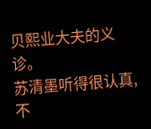贝熙业大夫的义诊。
苏清墨听得很认真,不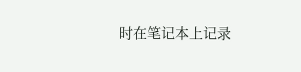时在笔记本上记录